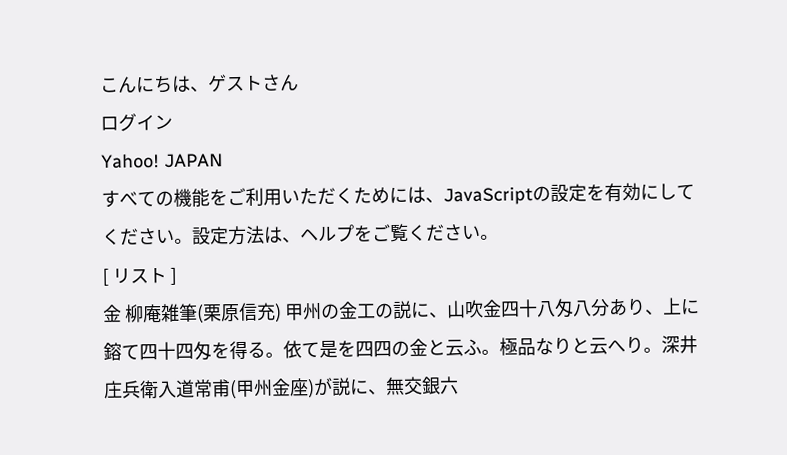こんにちは、ゲストさん
ログイン
Yahoo! JAPAN
すべての機能をご利用いただくためには、JavaScriptの設定を有効にしてください。設定方法は、ヘルプをご覧ください。
[ リスト ]
金 柳庵雑筆(栗原信充) 甲州の金工の説に、山吹金四十八匁八分あり、上に鎔て四十四匁を得る。依て是を四四の金と云ふ。極品なりと云へり。深井庄兵衛入道常甫(甲州金座)が説に、無交銀六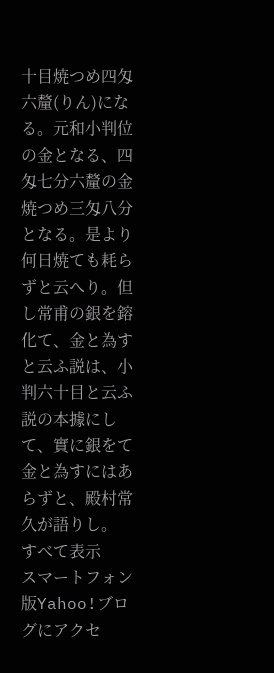十目焼つめ四匁六釐(りん)になる。元和小判位の金となる、四匁七分六釐の金焼つめ三匁八分となる。是より何日焼ても耗らずと云へり。但し常甫の銀を鎔化て、金と為すと云ふ説は、小判六十目と云ふ説の本據にして、實に銀をて金と為すにはあらずと、殿村常久が語りし。
すべて表示
スマートフォン版Yahoo!ブログにアクセ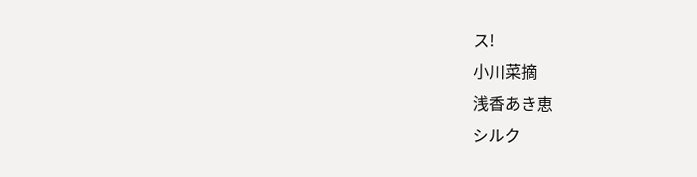ス!
小川菜摘
浅香あき恵
シルク